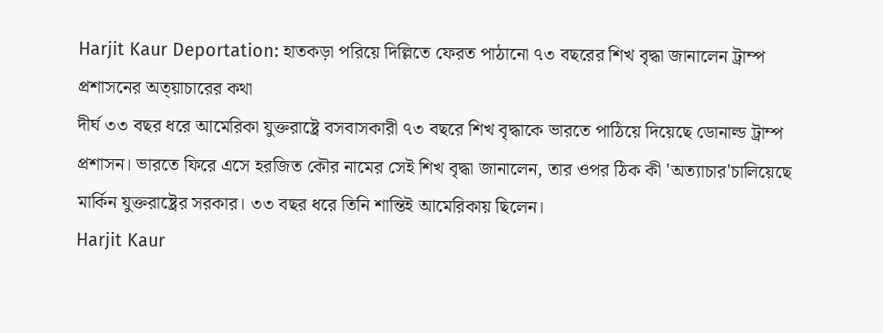Harjit Kaur Deportation: হাতকড়া পরিয়ে দিল্লিতে ফেরত পাঠানো ৭৩ বছরের শিখ বৃদ্ধা জানালেন ট্রাম্প প্রশাসনের অত্য়াচারের কথা
দীর্ঘ ৩৩ বছর ধরে আমেরিকা যুক্তরাষ্ট্রে বসবাসকারী ৭৩ বছরে শিখ বৃদ্ধাকে ভারতে পাঠিয়ে দিয়েছে ডোনাল্ড ট্রাম্প প্রশাসন। ভারতে ফিরে এসে হরজিত কৌর নামের সেই শিখ বৃদ্ধা জানালেন, তার ওপর ঠিক কী 'অত্যাচার'চালিয়েছে মার্কিন যুক্তরাষ্ট্রের সরকার। ৩৩ বছর ধরে তিনি শান্তিই আমেরিকায় ছিলেন।
Harjit Kaur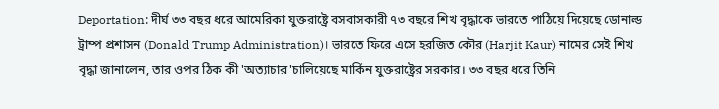Deportation: দীর্ঘ ৩৩ বছর ধরে আমেরিকা যুক্তরাষ্ট্রে বসবাসকারী ৭৩ বছরে শিখ বৃদ্ধাকে ভারতে পাঠিয়ে দিয়েছে ডোনাল্ড ট্রাম্প প্রশাসন (Donald Trump Administration)। ভারতে ফিরে এসে হরজিত কৌর (Harjit Kaur) নামের সেই শিখ বৃদ্ধা জানালেন, তার ওপর ঠিক কী 'অত্যাচার'চালিয়েছে মার্কিন যুক্তরাষ্ট্রের সরকার। ৩৩ বছর ধরে তিনি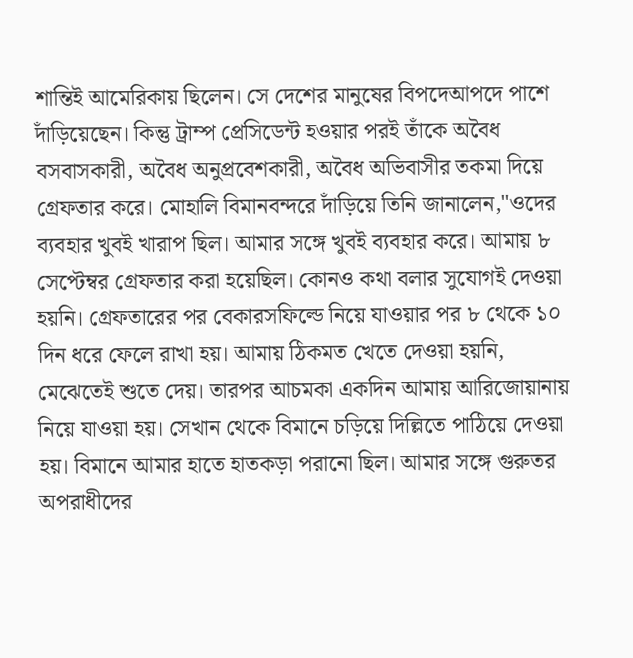শান্তিই আমেরিকায় ছিলেন। সে দেশের মানুষের বিপদেআপদে পাশে দাঁড়িয়েছেন। কিন্তু ট্রাম্প প্রেসিডেন্ট হওয়ার পরই তাঁকে অবৈধ বসবাসকারী, অবৈধ অনুপ্রবেশকারী, অবৈধ অভিবাসীর তকমা দিয়ে গ্রেফতার করে। মোহালি বিমানবন্দরে দাঁড়িয়ে তিনি জানালেন,"ওদের ব্যবহার খুবই খারাপ ছিল। আমার সঙ্গে খুবই ব্যবহার করে। আমায় ৮ সেপ্টেম্বর গ্রেফতার করা হয়েছিল। কোনও কথা বলার সুযোগই দেওয়া হয়নি। গ্রেফতারের পর বেকারসফিল্ডে নিয়ে যাওয়ার পর ৮ থেকে ১০ দিন ধরে ফেলে রাখা হয়। আমায় ঠিকমত খেতে দেওয়া হয়নি, মেঝেতেই শুতে দেয়। তারপর আচমকা একদিন আমায় আরিজোয়ানায় নিয়ে যাওয়া হয়। সেখান থেকে বিমানে চড়িয়ে দিল্লিতে পাঠিয়ে দেওয়া হয়। বিমানে আমার হাতে হাতকড়া পরানো ছিল। আমার সঙ্গে গুরুতর অপরাধীদের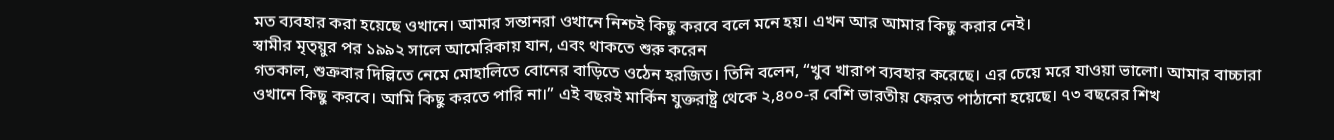মত ব্যবহার করা হয়েছে ওখানে। আমার সন্তানরা ওখানে নিশ্চই কিছু করবে বলে মনে হয়। এখন আর আমার কিছু করার নেই।
স্বামীর মৃত্য়ুর পর ১৯৯২ সালে আমেরিকায় যান, এবং থাকতে শুরু করেন
গতকাল, শুক্রবার দিল্লিতে নেমে মোহালিতে বোনের বাড়িতে ওঠেন হরজিত। তিনি বলেন, “খুব খারাপ ব্যবহার করেছে। এর চেয়ে মরে যাওয়া ভালো। আমার বাচ্চারা ওখানে কিছু করবে। আমি কিছু করতে পারি না।” এই বছরই মার্কিন যুক্তরাষ্ট্র থেকে ২,৪০০-র বেশি ভারতীয় ফেরত পাঠানো হয়েছে। ৭৩ বছরের শিখ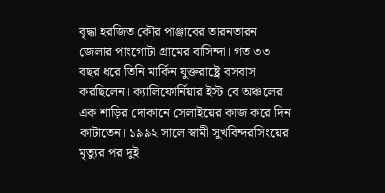বৃদ্ধা হরজিত কৌর পাঞ্জাবের তারনতারন জেলার পাংগোটা গ্রামের বাসিন্দা। গত ৩৩ বছর ধরে তিনি মার্কিন যুক্তরাষ্ট্রে বসবাস করছিলেন। ক্যালিফোর্নিয়ার ইস্ট বে অঞ্চলের এক শাড়ির দোকানে সেলাইয়ের কাজ করে দিন কাটাতেন। ১৯৯২ সালে স্বামী সুখবিন্দরসিংয়ের মৃত্যুর পর দুই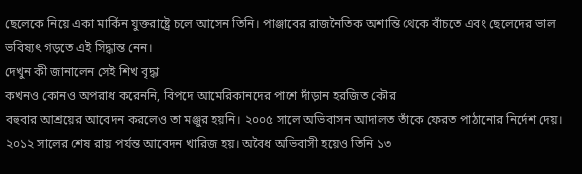ছেলেকে নিয়ে একা মার্কিন যুক্তরাষ্ট্রে চলে আসেন তিনি। পাঞ্জাবের রাজনৈতিক অশান্তি থেকে বাঁচতে এবং ছেলেদের ভাল ভবিষ্যৎ গড়তে এই সিদ্ধান্ত নেন।
দেখুন কী জানালেন সেই শিখ বৃদ্ধা
কখনও কোনও অপরাধ করেননি, বিপদে আমেরিকানদের পাশে দাঁড়ান হরজিত কৌর
বহুবার আশ্রয়ের আবেদন করলেও তা মঞ্জুর হয়নি। ২০০৫ সালে অভিবাসন আদালত তাঁকে ফেরত পাঠানোর নির্দেশ দেয়। ২০১২ সালের শেষ রায় পর্যন্ত আবেদন খারিজ হয়। অবৈধ অভিবাসী হয়েও তিনি ১৩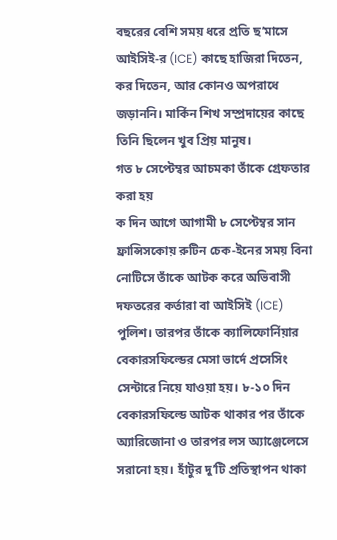বছরের বেশি সময় ধরে প্রতি ছ’মাসে আইসিই-র (ICE) কাছে হাজিরা দিতেন, কর দিতেন, আর কোনও অপরাধে জড়াননি। মার্কিন শিখ সম্প্রদায়ের কাছে তিনি ছিলেন খুব প্রিয় মানুষ।
গত ৮ সেপ্টেম্বর আচমকা তাঁকে গ্রেফতার করা হয়
ক দিন আগে আগামী ৮ সেপ্টেম্বর সান ফ্রান্সিসকোয় রুটিন চেক-ইনের সময় বিনা নোটিসে তাঁকে আটক করে অভিবাসী দফতরের কর্তারা বা আইসিই (ICE) পুলিশ। তারপর তাঁকে ক্যালিফোর্নিয়ার বেকারসফিল্ডের মেসা ভার্দে প্রসেসিং সেন্টারে নিয়ে যাওয়া হয়। ৮-১০ দিন বেকারসফিল্ডে আটক থাকার পর তাঁকে অ্যারিজোনা ও তারপর লস অ্যাঞ্জেলেসে সরানো হয়। হাঁটুর দু’টি প্রতিস্থাপন থাকা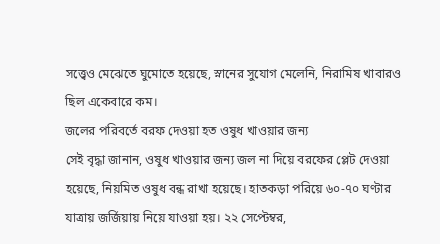সত্ত্বেও মেঝেতে ঘুমোতে হয়েছে, স্নানের সুযোগ মেলেনি, নিরামিষ খাবারও ছিল একেবারে কম।
জলের পরিবর্তে বরফ দেওয়া হত ওষুধ খাওয়ার জন্য
সেই বৃদ্ধা জানান, ওষুধ খাওয়ার জন্য জল না দিয়ে বরফের প্লেট দেওয়া হয়েছে, নিয়মিত ওষুধ বন্ধ রাখা হয়েছে। হাতকড়া পরিয়ে ৬০-৭০ ঘণ্টার যাত্রায় জর্জিয়ায় নিয়ে যাওয়া হয়। ২২ সেপ্টেম্বর,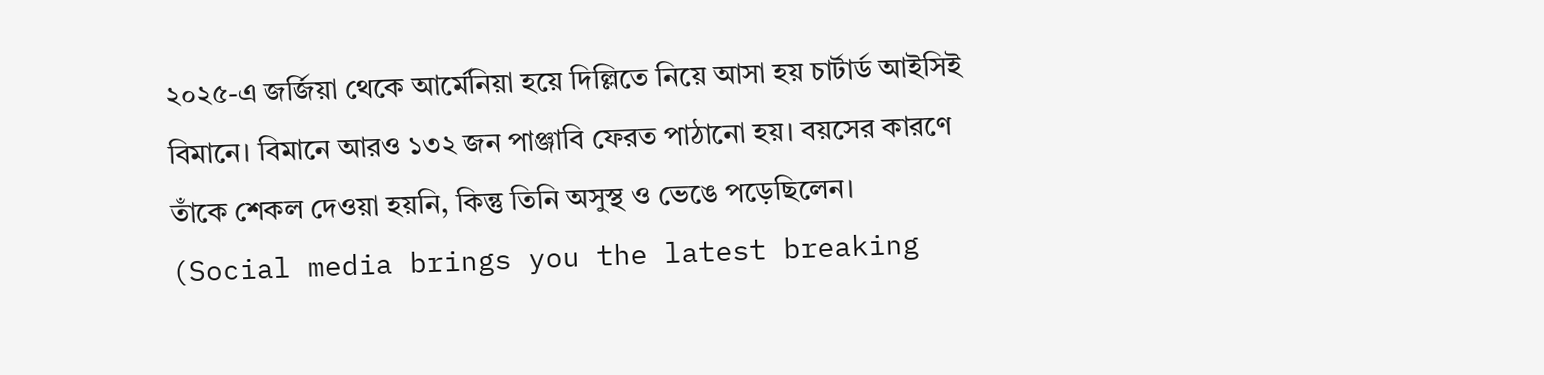২০২৫-এ জর্জিয়া থেকে আর্মেনিয়া হয়ে দিল্লিতে নিয়ে আসা হয় চার্টার্ড আইসিই বিমানে। বিমানে আরও ১৩২ জন পাঞ্জাবি ফেরত পাঠানো হয়। বয়সের কারণে তাঁকে শেকল দেওয়া হয়নি, কিন্তু তিনি অসুস্থ ও ভেঙে পড়েছিলেন।
(Social media brings you the latest breaking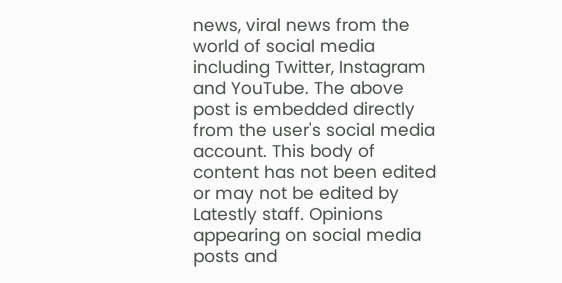news, viral news from the world of social media including Twitter, Instagram and YouTube. The above post is embedded directly from the user's social media account. This body of content has not been edited or may not be edited by Latestly staff. Opinions appearing on social media posts and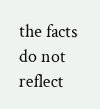the facts do not reflect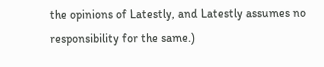the opinions of Latestly, and Latestly assumes no responsibility for the same.)